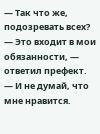— Так что же, подозревать всех?
— Это входит в мои обязанности, — ответил префект. — И не думай, что мне нравится.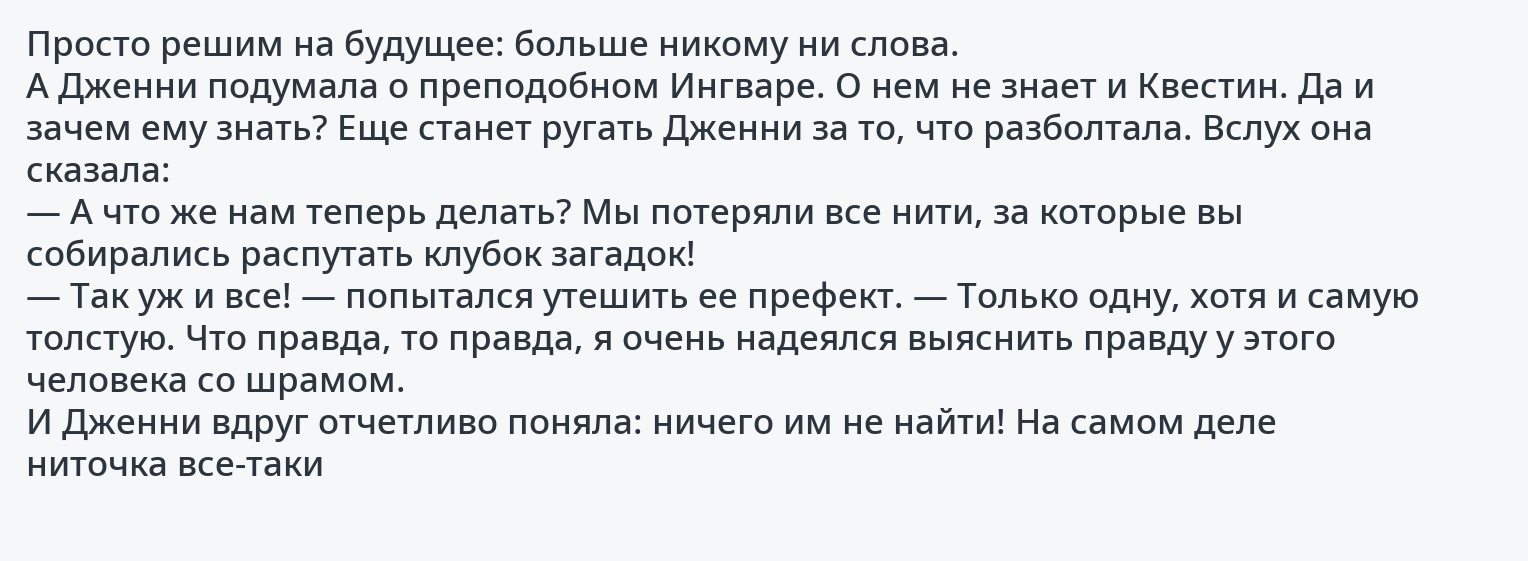Просто решим на будущее: больше никому ни слова.
А Дженни подумала о преподобном Ингваре. О нем не знает и Квестин. Да и зачем ему знать? Еще станет ругать Дженни за то, что разболтала. Вслух она сказала:
— А что же нам теперь делать? Мы потеряли все нити, за которые вы собирались распутать клубок загадок!
— Так уж и все! — попытался утешить ее префект. — Только одну, хотя и самую толстую. Что правда, то правда, я очень надеялся выяснить правду у этого человека со шрамом.
И Дженни вдруг отчетливо поняла: ничего им не найти! На самом деле ниточка все-таки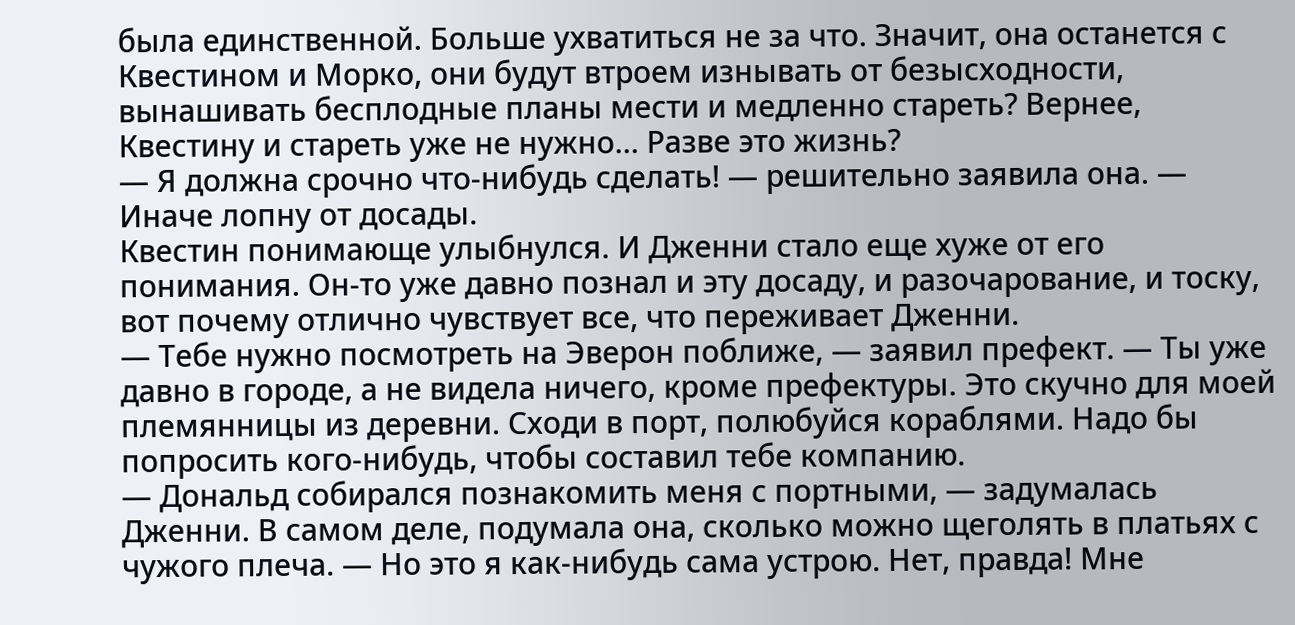была единственной. Больше ухватиться не за что. Значит, она останется с Квестином и Морко, они будут втроем изнывать от безысходности, вынашивать бесплодные планы мести и медленно стареть? Вернее, Квестину и стареть уже не нужно… Разве это жизнь?
— Я должна срочно что-нибудь сделать! — решительно заявила она. — Иначе лопну от досады.
Квестин понимающе улыбнулся. И Дженни стало еще хуже от его понимания. Он-то уже давно познал и эту досаду, и разочарование, и тоску, вот почему отлично чувствует все, что переживает Дженни.
— Тебе нужно посмотреть на Эверон поближе, — заявил префект. — Ты уже давно в городе, а не видела ничего, кроме префектуры. Это скучно для моей племянницы из деревни. Сходи в порт, полюбуйся кораблями. Надо бы попросить кого-нибудь, чтобы составил тебе компанию.
— Дональд собирался познакомить меня с портными, — задумалась Дженни. В самом деле, подумала она, сколько можно щеголять в платьях с чужого плеча. — Но это я как-нибудь сама устрою. Нет, правда! Мне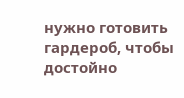нужно готовить гардероб, чтобы достойно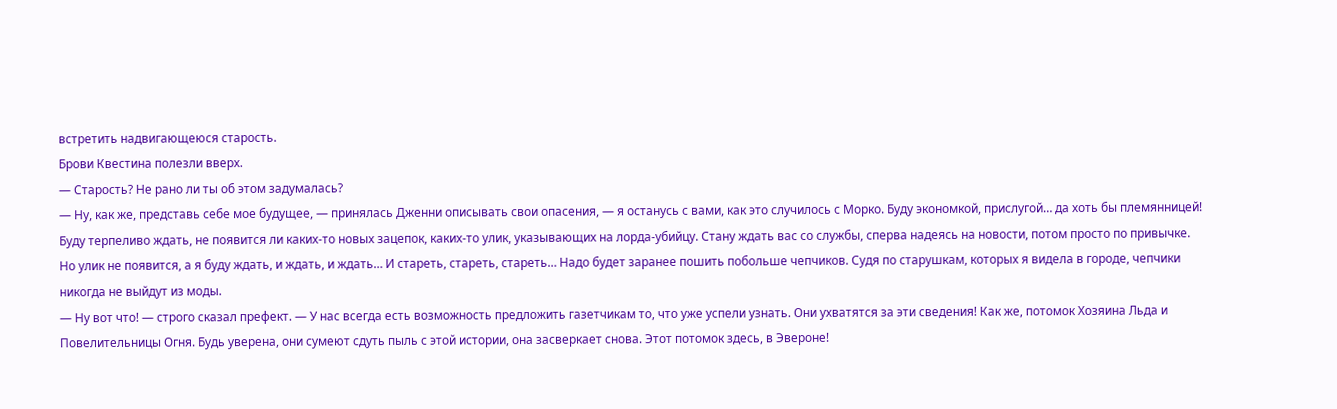встретить надвигающеюся старость.
Брови Квестина полезли вверх.
— Старость? Не рано ли ты об этом задумалась?
— Ну, как же, представь себе мое будущее, — принялась Дженни описывать свои опасения, — я останусь с вами, как это случилось с Морко. Буду экономкой, прислугой… да хоть бы племянницей! Буду терпеливо ждать, не появится ли каких-то новых зацепок, каких-то улик, указывающих на лорда-убийцу. Стану ждать вас со службы, сперва надеясь на новости, потом просто по привычке. Но улик не появится, а я буду ждать, и ждать, и ждать… И стареть, стареть, стареть… Надо будет заранее пошить побольше чепчиков. Судя по старушкам, которых я видела в городе, чепчики никогда не выйдут из моды.
— Ну вот что! — строго сказал префект. — У нас всегда есть возможность предложить газетчикам то, что уже успели узнать. Они ухватятся за эти сведения! Как же, потомок Хозяина Льда и Повелительницы Огня. Будь уверена, они сумеют сдуть пыль с этой истории, она засверкает снова. Этот потомок здесь, в Эвероне!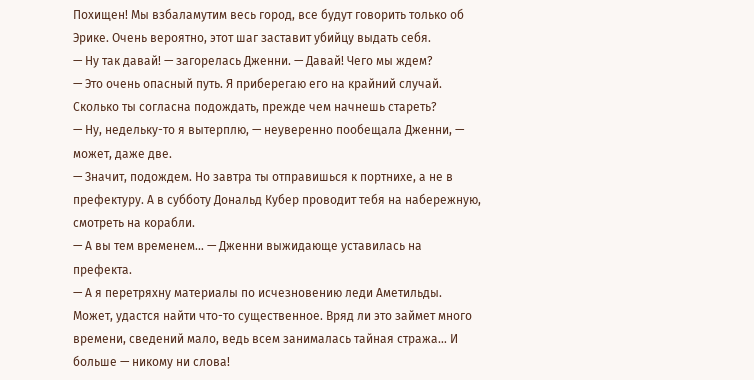Похищен! Мы взбаламутим весь город, все будут говорить только об Эрике. Очень вероятно, этот шаг заставит убийцу выдать себя.
— Ну так давай! — загорелась Дженни. — Давай! Чего мы ждем?
— Это очень опасный путь. Я приберегаю его на крайний случай. Сколько ты согласна подождать, прежде чем начнешь стареть?
— Ну, недельку-то я вытерплю, — неуверенно пообещала Дженни, — может, даже две.
— Значит, подождем. Но завтра ты отправишься к портнихе, а не в префектуру. А в субботу Дональд Кубер проводит тебя на набережную, смотреть на корабли.
— А вы тем временем… — Дженни выжидающе уставилась на префекта.
— А я перетряхну материалы по исчезновению леди Аметильды. Может, удастся найти что-то существенное. Вряд ли это займет много времени, сведений мало, ведь всем занималась тайная стража… И больше — никому ни слова!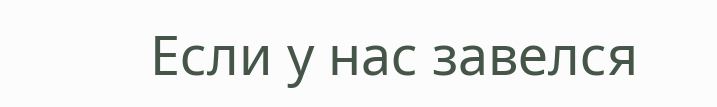Если у нас завелся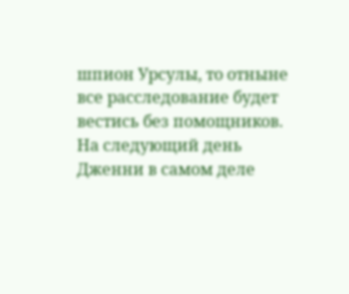шпион Урсулы, то отныне все расследование будет вестись без помощников.
На следующий день Дженни в самом деле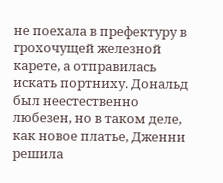не поехала в префектуру в грохочущей железной карете, а отправилась искать портниху. Дональд был неестественно любезен, но в таком деле, как новое платье, Дженни решила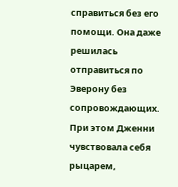справиться без его помощи. Она даже решилась отправиться по Эверону без сопровождающих. При этом Дженни чувствовала себя рыцарем,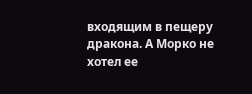входящим в пещеру дракона. А Морко не хотел ее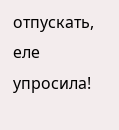отпускать, еле упросила!